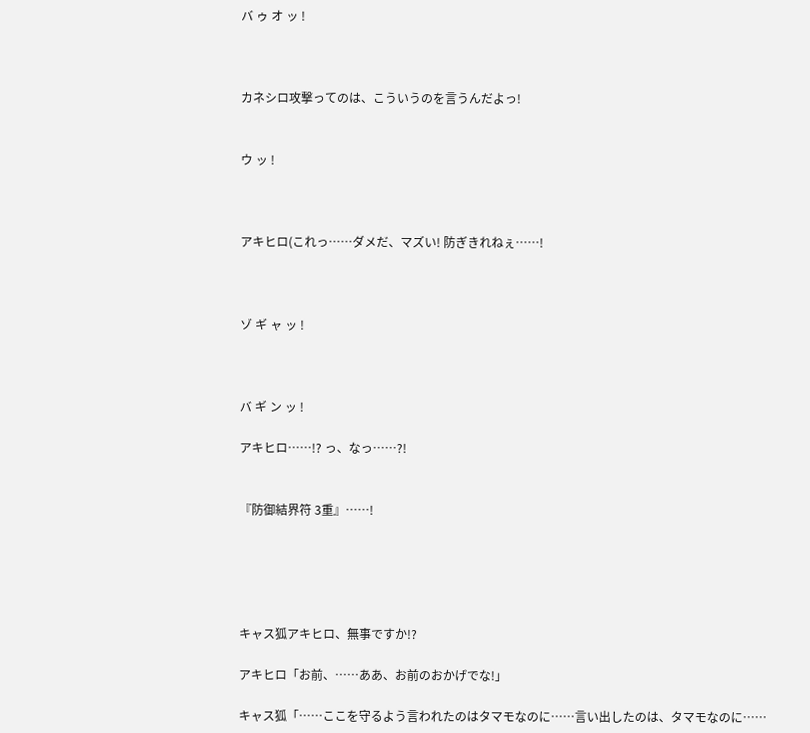バ ゥ オ ッ !



カネシロ攻撃ってのは、こういうのを言うんだよっ!


ウ ッ !



アキヒロ(これっ……ダメだ、マズい! 防ぎきれねぇ……!



ゾ ギ ャ ッ !



バ ギ ン ッ !

アキヒロ……!? っ、なっ……?!


『防御結界符 3重』……!





キャス狐アキヒロ、無事ですか!?

アキヒロ「お前、……ああ、お前のおかげでな!」

キャス狐「……ここを守るよう言われたのはタマモなのに……言い出したのは、タマモなのに……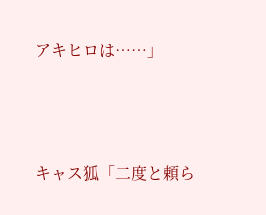アキヒロは……」





キャス狐「二度と頼ら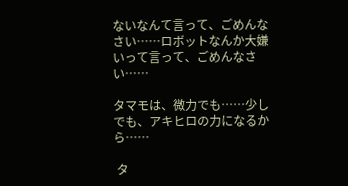ないなんて言って、ごめんなさい……ロボットなんか大嫌いって言って、ごめんなさい……

タマモは、微力でも……少しでも、アキヒロの力になるから……

 タ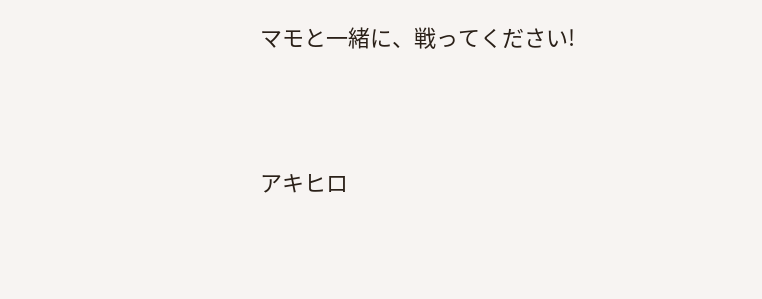マモと一緒に、戦ってください!





アキヒロ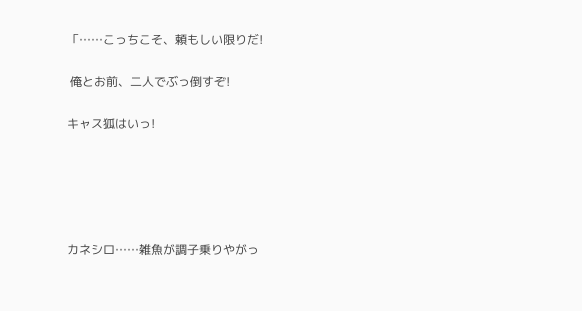「……こっちこそ、頼もしい限りだ!

 俺とお前、二人でぶっ倒すぞ!

キャス狐はいっ!





カネシロ……雑魚が調子乗りやがっ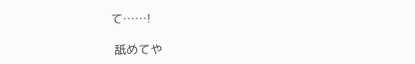て……!

 舐めてや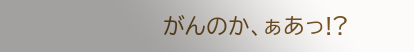がんのか、ぁあっ!?